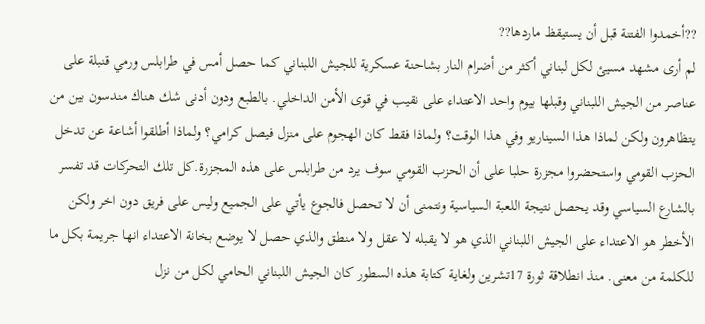??أخمدوا الفتنة قبل أن يستيقظ ماردها??
لم أرى مشهد مسيئ لكل لبناني أكثر من أضرام النار بشاحنة عسكرية للجيش اللبناني كما حصل أمس في طرابلس ورمي قنبلة على عناصر من الجيش اللبناني وقبلها بيوم واحد الاعتداء على نقيب في قوى الأمن الداخلي. بالطبع ودون أدنى شك هناك مندسون بين من يتظاهرون ولكن لماذا هذا السيناريو وفي هذا الوقت؟ ولماذا فقط كان الهجوم على منزل فيصل كرامي؟ ولماذا أطلقوا أشاعة عن تدخل الحزب القومي واستحضروا مجزرة حلبا على أن الحزب القومي سوف يرد من طرابلس على هذه المجزرة.كل تلك التحركات قد تفسر بالشارع السياسي وقد يحصل نتيجة اللعبة السياسية ونتمنى أن لا تحصل فالجوع يأتي على الجميع وليس على فريق دون اخر ولكن الأخطر هو الاعتداء على الجيش اللبناني الذي هو لا يقبله لا عقل ولا منطق والذي حصل لا يوضع بخانة الاعتداء انها جريمة بكل ما للكلمة من معنى. منذ انطلاقة ثورة 17تشرين ولغاية كتابة هذه السطور كان الجيش اللبناني الحامي لكل من نزل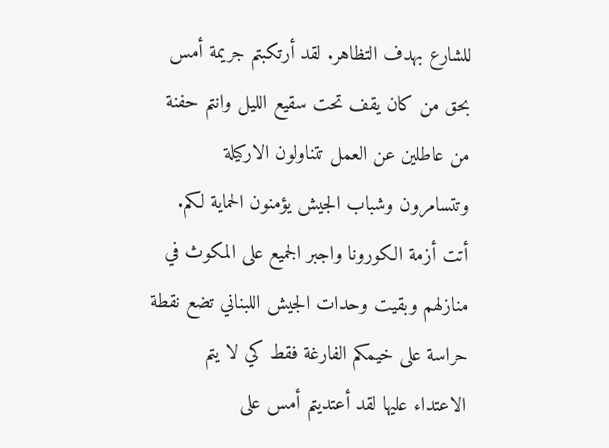للشارع بهدف التظاهر. لقد أرتكبتم جريمة أمس بحق من كان يقف تحت سقيع الليل وانتم حفنة من عاطلين عن العمل تتناولون الاركيلة وتتسامرون وشباب الجيش يؤمنون الحماية لكم. أتت أزمة الكورونا واجبر الجميع على المكوث في منازلهم وبقيت وحدات الجيش اللبناني تضع نقطة حراسة على خيمكم الفارغة فقط كي لا يتم الاعتداء عليها لقد أعتديتم أمس على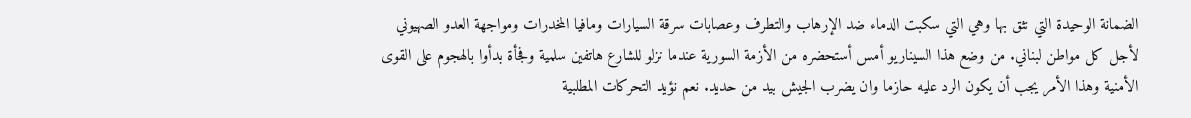الضمانة الوحيدة التي نثق بها وهي التي سكبت الدماء ضد الإرهاب والتطرف وعصابات سرقة السيارات ومافيا المخدرات ومواجهة العدو الصهيوني لأجل كل مواطن لبناني. من وضع هذا السيناريو أمس أستحضره من الأزمة السورية عندما نزلو للشارع هاتفين سلمية وفجأة بدأوا بالهجوم على القوى الأمنية وهذا الأمر يجب أن يكون الرد عليه حازما وان يضرب الجيش بيد من حديد. نعم نؤيد التحركات المطلبية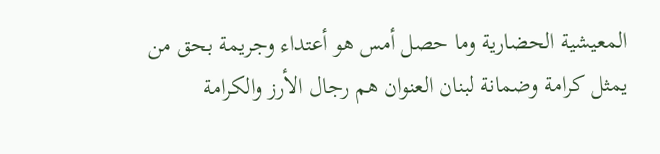المعيشية الحضارية وما حصل أمس هو أعتداء وجريمة بحق من يمثل كرامة وضمانة لبنان العنوان هم رجال الأرز والكرامة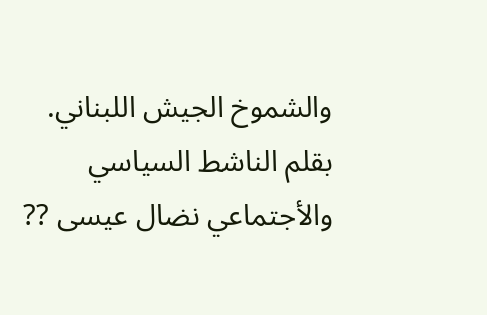والشموخ الجيش اللبناني.
بقلم الناشط السياسي والأجتماعي نضال عيسى ??